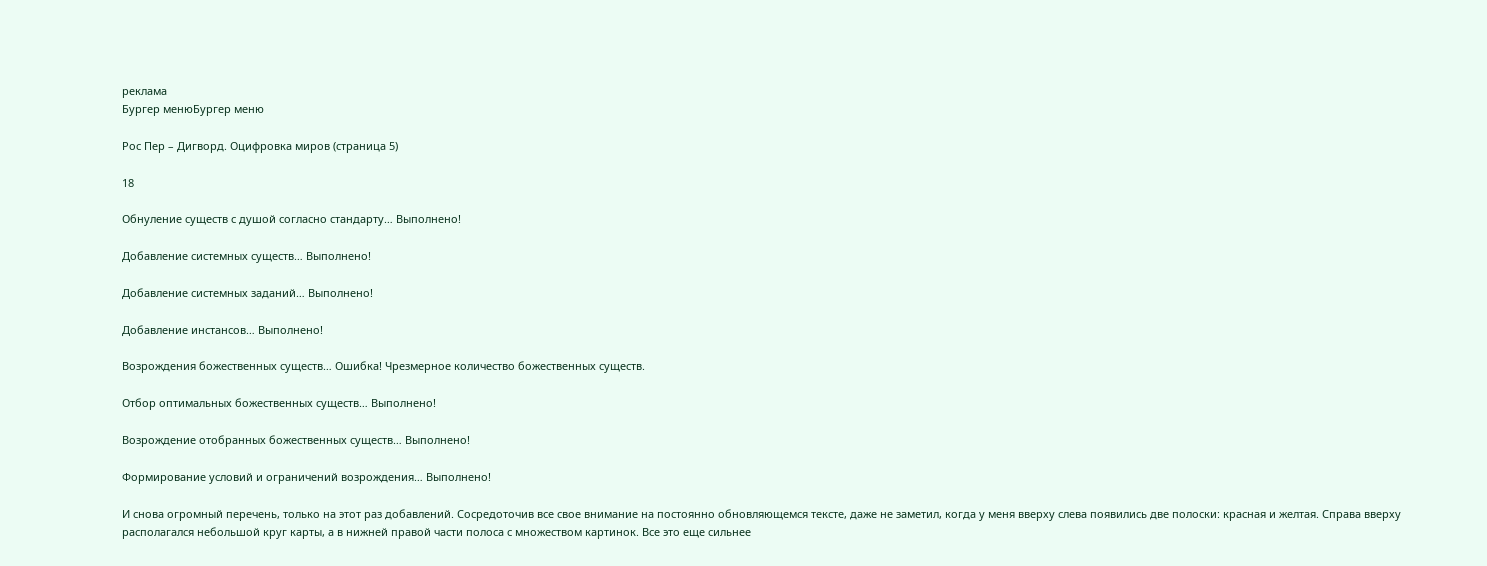реклама
Бургер менюБургер меню

Рос Пер – Дигворд. Оцифровка миров (страница 5)

18

Обнуление существ с душой согласно стандарту… Выполнено!

Добавление системных существ… Выполнено!

Добавление системных заданий… Выполнено!

Добавление инстансов… Выполнено!

Возрождения божественных существ… Ошибка! Чрезмерное количество божественных существ.

Отбор оптимальных божественных существ… Выполнено!

Возрождение отобранных божественных существ… Выполнено!

Формирование условий и ограничений возрождения… Выполнено!

И снова огромный перечень, только на этот раз добавлений. Сосредоточив все свое внимание на постоянно обновляющемся тексте, даже не заметил, когда у меня вверху слева появились две полоски: красная и желтая. Справа вверху располагался небольшой круг карты, а в нижней правой части полоса с множеством картинок. Все это еще сильнее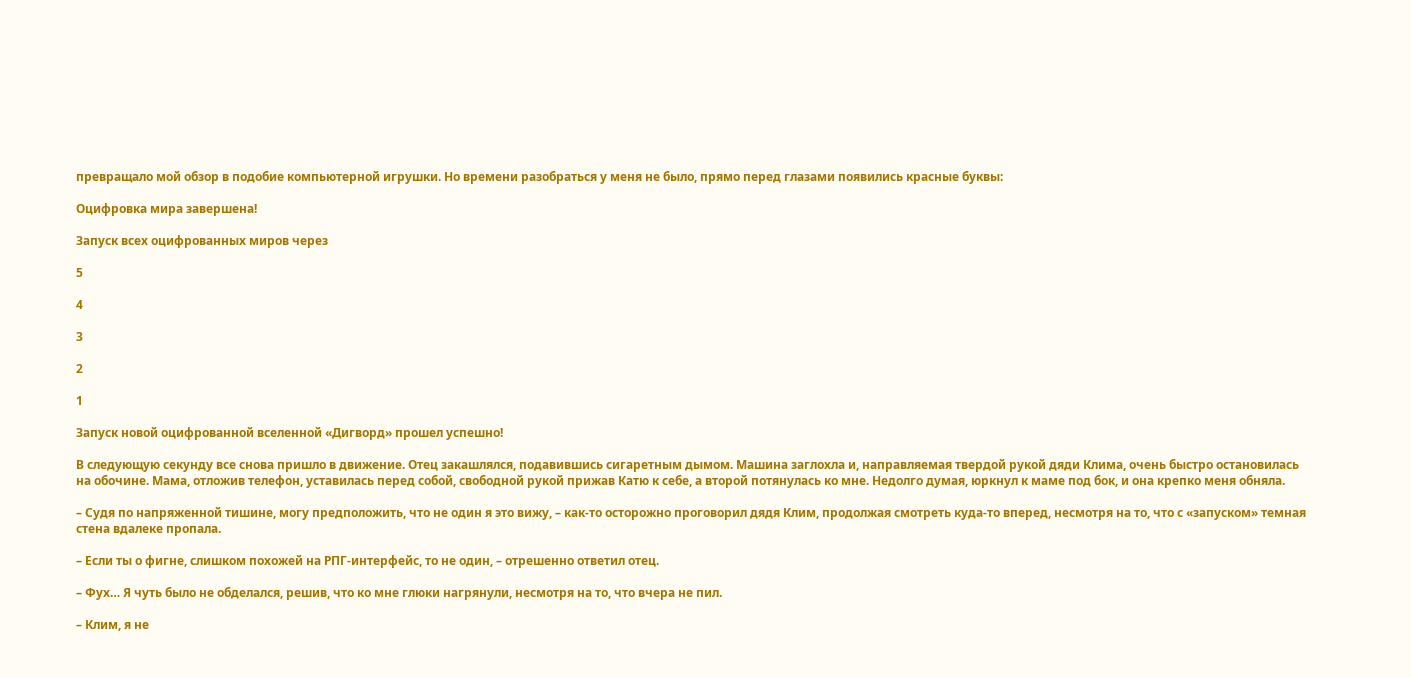превращало мой обзор в подобие компьютерной игрушки. Но времени разобраться у меня не было, прямо перед глазами появились красные буквы:

Оцифровка мира завершена!

Запуск всех оцифрованных миров через

5

4

3

2

1

Запуск новой оцифрованной вселенной «Дигворд» прошел успешно!

В следующую секунду все снова пришло в движение. Отец закашлялся, подавившись сигаретным дымом. Машина заглохла и, направляемая твердой рукой дяди Клима, очень быстро остановилась на обочине. Мама, отложив телефон, уставилась перед собой, свободной рукой прижав Катю к себе, а второй потянулась ко мне. Недолго думая, юркнул к маме под бок, и она крепко меня обняла.

– Судя по напряженной тишине, могу предположить, что не один я это вижу, – как-то осторожно проговорил дядя Клим, продолжая смотреть куда-то вперед, несмотря на то, что с «запуском» темная стена вдалеке пропала.

– Если ты о фигне, слишком похожей на РПГ-интерфейс, то не один, – отрешенно ответил отец.

– Фух… Я чуть было не обделался, решив, что ко мне глюки нагрянули, несмотря на то, что вчера не пил.

– Клим, я не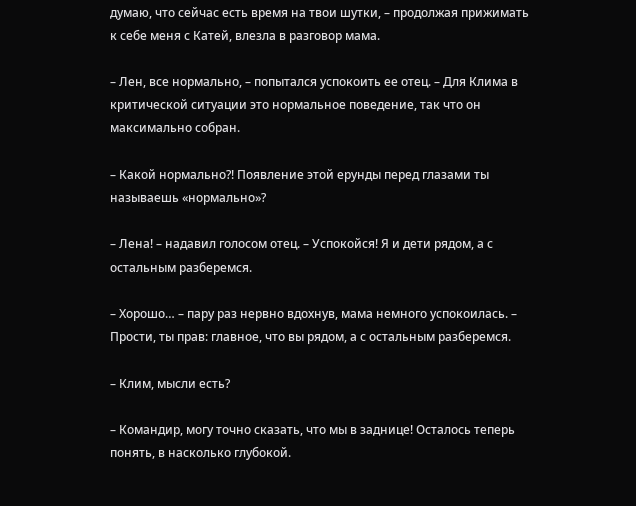думаю, что сейчас есть время на твои шутки, – продолжая прижимать к себе меня с Катей, влезла в разговор мама.

– Лен, все нормально, – попытался успокоить ее отец. – Для Клима в критической ситуации это нормальное поведение, так что он максимально собран.

– Какой нормально?! Появление этой ерунды перед глазами ты называешь «нормально»?

– Лена! – надавил голосом отец. – Успокойся! Я и дети рядом, а с остальным разберемся.

– Хорошо… – пару раз нервно вдохнув, мама немного успокоилась. – Прости, ты прав: главное, что вы рядом, а с остальным разберемся.

– Клим, мысли есть?

– Командир, могу точно сказать, что мы в заднице! Осталось теперь понять, в насколько глубокой.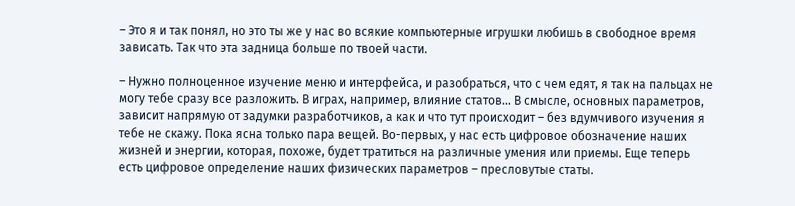– Это я и так понял, но это ты же у нас во всякие компьютерные игрушки любишь в свободное время зависать. Так что эта задница больше по твоей части.

– Нужно полноценное изучение меню и интерфейса, и разобраться, что с чем едят, я так на пальцах не могу тебе сразу все разложить. В играх, например, влияние статов… В смысле, основных параметров, зависит напрямую от задумки разработчиков, а как и что тут происходит – без вдумчивого изучения я тебе не скажу. Пока ясна только пара вещей. Во-первых, у нас есть цифровое обозначение наших жизней и энергии, которая, похоже, будет тратиться на различные умения или приемы. Еще теперь есть цифровое определение наших физических параметров – пресловутые статы.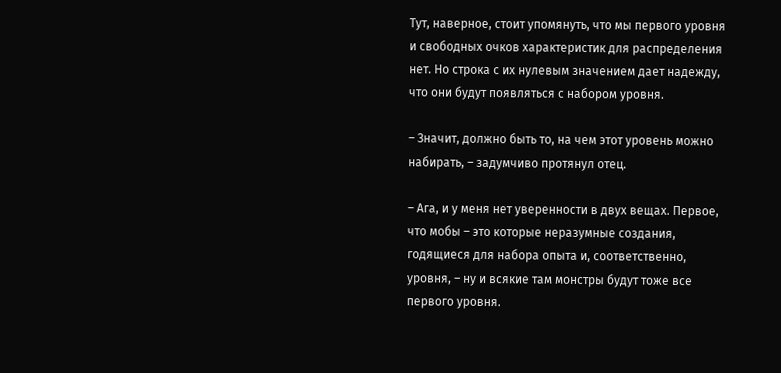Тут, наверное, стоит упомянуть, что мы первого уровня и свободных очков характеристик для распределения нет. Но строка с их нулевым значением дает надежду, что они будут появляться с набором уровня.

– Значит, должно быть то, на чем этот уровень можно набирать, – задумчиво протянул отец.

– Ага, и у меня нет уверенности в двух вещах. Первое, что мобы – это которые неразумные создания, годящиеся для набора опыта и, соответственно, уровня, – ну и всякие там монстры будут тоже все первого уровня.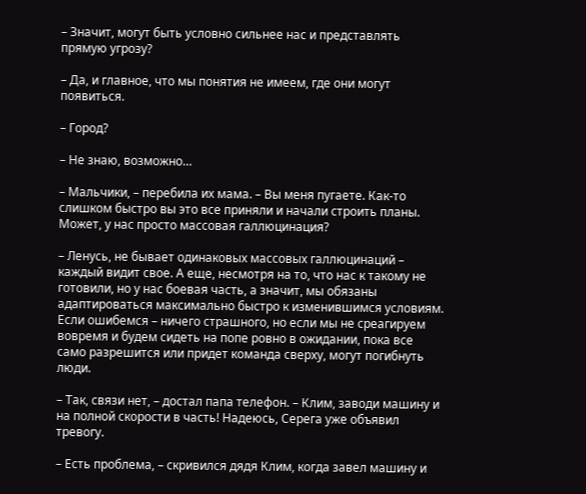– Значит, могут быть условно сильнее нас и представлять прямую угрозу?

– Да, и главное, что мы понятия не имеем, где они могут появиться.

– Город?

– Не знаю, возможно…

– Мальчики, – перебила их мама. – Вы меня пугаете. Как-то слишком быстро вы это все приняли и начали строить планы. Может, у нас просто массовая галлюцинация?

– Ленусь, не бывает одинаковых массовых галлюцинаций – каждый видит свое. А еще, несмотря на то, что нас к такому не готовили, но у нас боевая часть, а значит, мы обязаны адаптироваться максимально быстро к изменившимся условиям. Если ошибемся – ничего страшного, но если мы не среагируем вовремя и будем сидеть на попе ровно в ожидании, пока все само разрешится или придет команда сверху, могут погибнуть люди.

– Так, связи нет, – достал папа телефон. – Клим, заводи машину и на полной скорости в часть! Надеюсь, Серега уже объявил тревогу.

– Есть проблема, – скривился дядя Клим, когда завел машину и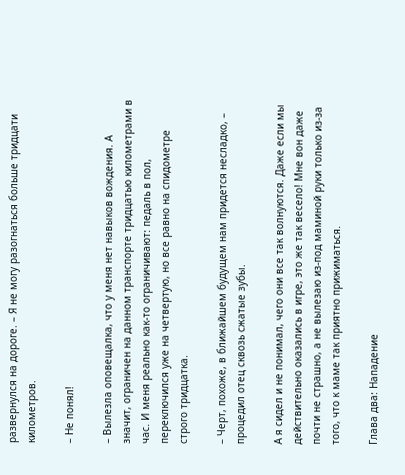развернулся на дороге. – Я не могу разогнаться больше тридцати километров.

– Не понял!

– Вылезла оповещалка, что у меня нет навыков вождения. А значит, ограничен на данном транспорте тридцатью километрами в час. И меня реально как-то ограничивают: педаль в пол, переключился уже на четвертую, но все равно на спидометре строго тридцатка.

– Черт, похоже, в ближайшем будущем нам придется несладко, – процедил отец сквозь сжатые зубы.

А я сидел и не понимал, чего они все так волнуются. Даже если мы действительно оказались в игре, это же так весело! Мне вон даже почти не страшно, а не вылезаю из-под маминой руки только из-за того, что к маме так приятно прижиматься.

Глава два: Нападение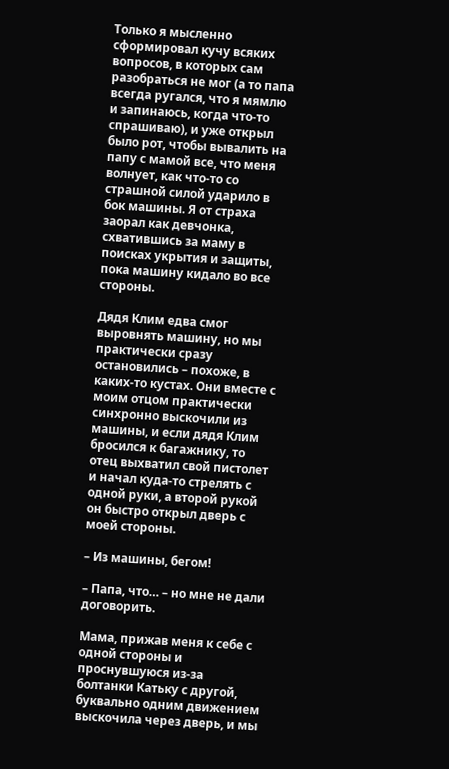Только я мысленно сформировал кучу всяких вопросов, в которых сам разобраться не мог (а то папа всегда ругался, что я мямлю и запинаюсь, когда что-то спрашиваю), и уже открыл было рот, чтобы вывалить на папу с мамой все, что меня волнует, как что-то со страшной силой ударило в бок машины. Я от страха заорал как девчонка, схватившись за маму в поисках укрытия и защиты, пока машину кидало во все стороны.

Дядя Клим едва смог выровнять машину, но мы практически сразу остановились – похоже, в каких-то кустах. Они вместе с моим отцом практически синхронно выскочили из машины, и если дядя Клим бросился к багажнику, то отец выхватил свой пистолет и начал куда-то стрелять с одной руки, а второй рукой он быстро открыл дверь с моей стороны.

– Из машины, бегом!

– Папа, что… – но мне не дали договорить.

Мама, прижав меня к себе с одной стороны и проснувшуюся из-за болтанки Катьку с другой, буквально одним движением выскочила через дверь, и мы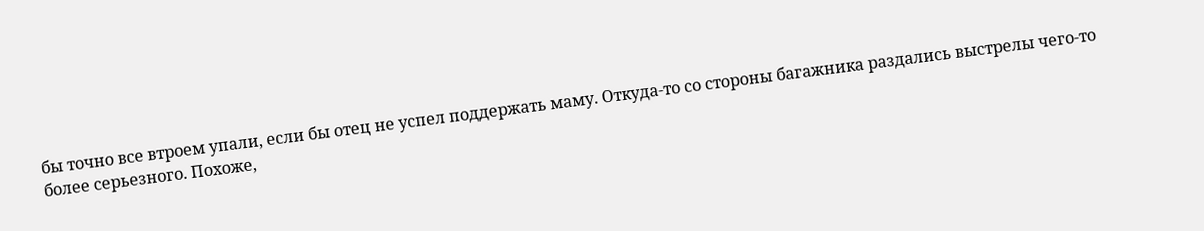бы точно все втроем упали, если бы отец не успел поддержать маму. Откуда-то со стороны багажника раздались выстрелы чего-то более серьезного. Похоже,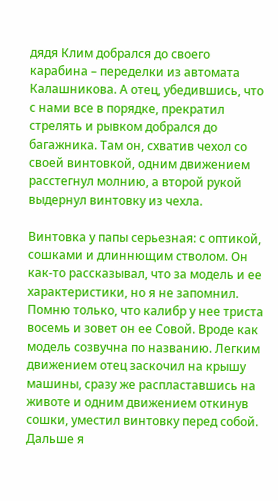дядя Клим добрался до своего карабина – переделки из автомата Калашникова. А отец, убедившись, что с нами все в порядке, прекратил стрелять и рывком добрался до багажника. Там он, схватив чехол со своей винтовкой, одним движением расстегнул молнию, а второй рукой выдернул винтовку из чехла.

Винтовка у папы серьезная: с оптикой, сошками и длиннющим стволом. Он как-то рассказывал, что за модель и ее характеристики, но я не запомнил. Помню только, что калибр у нее триста восемь и зовет он ее Совой. Вроде как модель созвучна по названию. Легким движением отец заскочил на крышу машины, сразу же распластавшись на животе и одним движением откинув сошки, уместил винтовку перед собой. Дальше я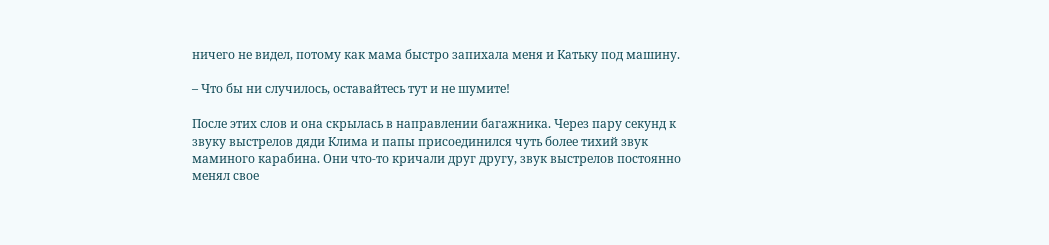ничего не видел, потому как мама быстро запихала меня и Катьку под машину.

– Что бы ни случилось, оставайтесь тут и не шумите!

После этих слов и она скрылась в направлении багажника. Через пару секунд к звуку выстрелов дяди Клима и папы присоединился чуть более тихий звук маминого карабина. Они что-то кричали друг другу, звук выстрелов постоянно менял свое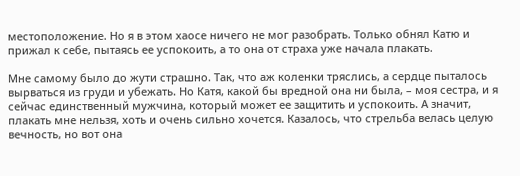местоположение. Но я в этом хаосе ничего не мог разобрать. Только обнял Катю и прижал к себе, пытаясь ее успокоить, а то она от страха уже начала плакать.

Мне самому было до жути страшно. Так, что аж коленки тряслись, а сердце пыталось вырваться из груди и убежать. Но Катя, какой бы вредной она ни была, – моя сестра, и я сейчас единственный мужчина, который может ее защитить и успокоить. А значит, плакать мне нельзя, хоть и очень сильно хочется. Казалось, что стрельба велась целую вечность, но вот она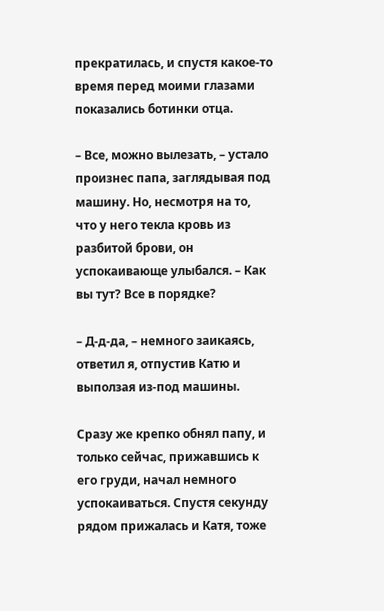прекратилась, и спустя какое-то время перед моими глазами показались ботинки отца.

– Все, можно вылезать, – устало произнес папа, заглядывая под машину. Но, несмотря на то, что у него текла кровь из разбитой брови, он успокаивающе улыбался. – Как вы тут? Все в порядке?

– Д-д-да, – немного заикаясь, ответил я, отпустив Катю и выползая из-под машины.

Сразу же крепко обнял папу, и только сейчас, прижавшись к его груди, начал немного успокаиваться. Спустя секунду рядом прижалась и Катя, тоже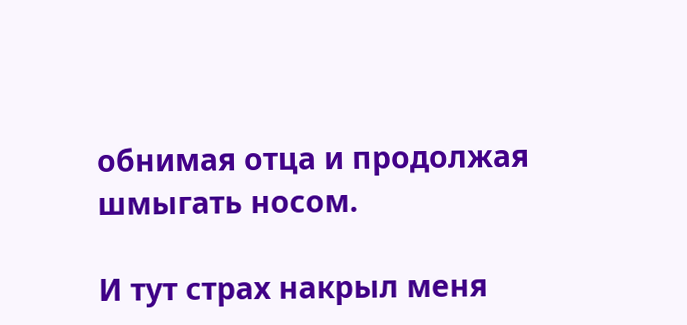обнимая отца и продолжая шмыгать носом.

И тут страх накрыл меня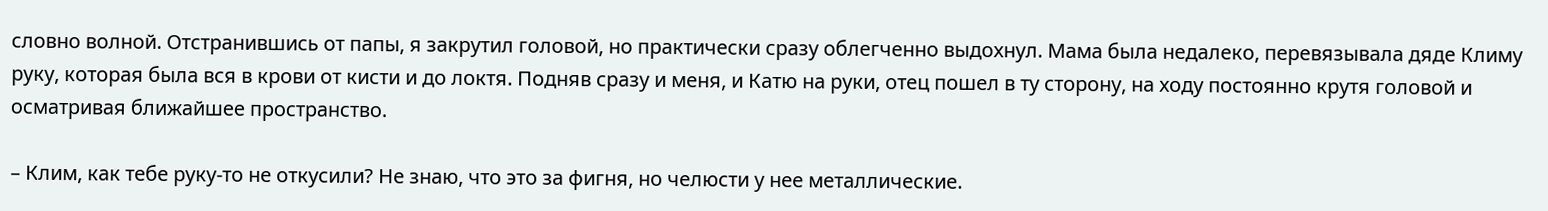словно волной. Отстранившись от папы, я закрутил головой, но практически сразу облегченно выдохнул. Мама была недалеко, перевязывала дяде Климу руку, которая была вся в крови от кисти и до локтя. Подняв сразу и меня, и Катю на руки, отец пошел в ту сторону, на ходу постоянно крутя головой и осматривая ближайшее пространство.

– Клим, как тебе руку-то не откусили? Не знаю, что это за фигня, но челюсти у нее металлические.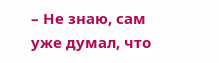– Не знаю, сам уже думал, что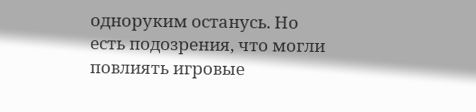одноруким останусь. Но есть подозрения, что могли повлиять игровые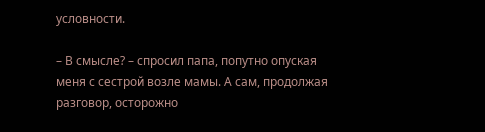условности.

– В смысле? – спросил папа, попутно опуская меня с сестрой возле мамы. А сам, продолжая разговор, осторожно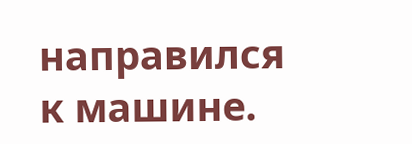направился к машине.